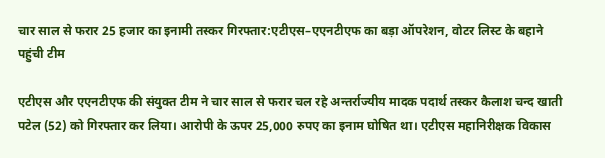चार साल से फरार 25 हजार का इनामी तस्कर गिरफ्तार:एटीएस–एएनटीएफ का बड़ा ऑपरेशन, वोटर लिस्ट के बहाने पहुंची टीम

एटीएस और एएनटीएफ की संयुक्त टीम ने चार साल से फरार चल रहे अन्तर्राज्यीय मादक पदार्थ तस्कर कैलाश चन्द खाती पटेल (52) को गिरफ्तार कर लिया। आरोपी के ऊपर 25,000 रुपए का इनाम घोषित था। एटीएस महानिरीक्षक विकास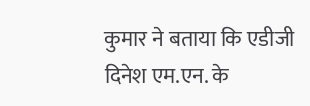कुमार ने बताया कि एडीजी दिनेश एम.एन. के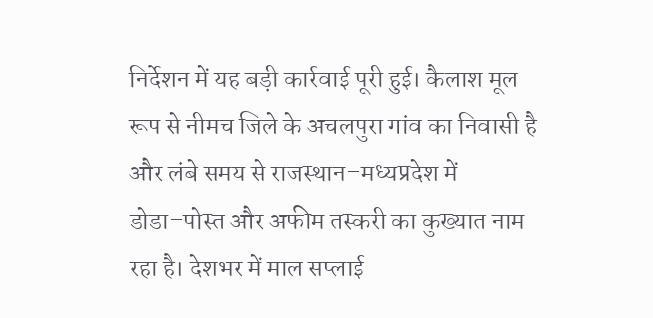निर्देशन में यह बड़ी कार्रवाई पूरी हुई। कैलाश मूल रूप से नीमच जिले के अचलपुरा गांव का निवासी है और लंबे समय से राजस्थान–मध्यप्रदेश में डोडा–पोस्त और अफीम तस्करी का कुख्यात नाम रहा है। देशभर में माल सप्लाई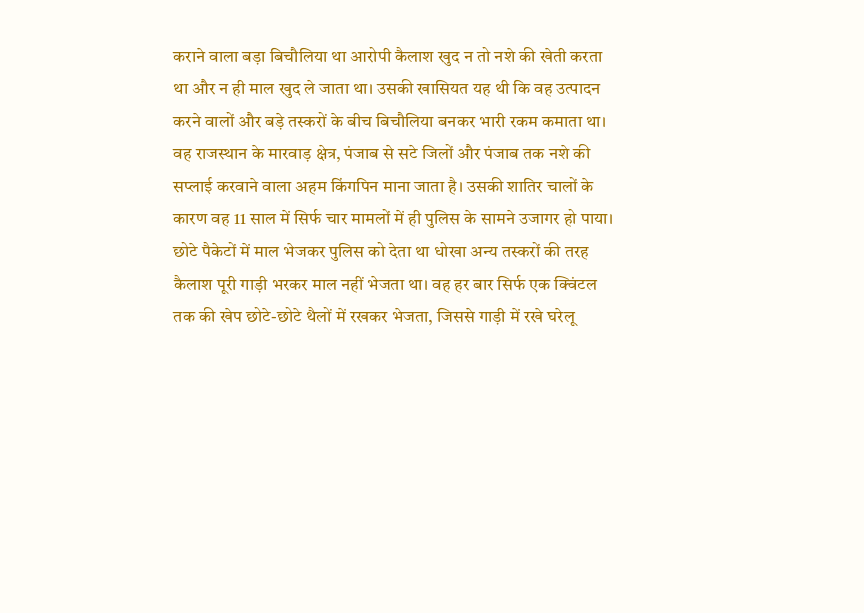कराने वाला बड़ा बिचौलिया था आरोपी कैलाश खुद न तो नशे की खेती करता था और न ही माल खुद ले जाता था। उसकी खासियत यह थी कि वह उत्पादन करने वालों और बड़े तस्करों के बीच बिचौलिया बनकर भारी रकम कमाता था। वह राजस्थान के मारवाड़ क्षेत्र, पंजाब से सटे जिलों और पंजाब तक नशे की सप्लाई करवाने वाला अहम किंगपिन माना जाता है। उसकी शातिर चालों के कारण वह 11 साल में सिर्फ चार मामलों में ही पुलिस के सामने उजागर हो पाया। छोटे पैकेटों में माल भेजकर पुलिस को देता था धोखा अन्य तस्करों की तरह कैलाश पूरी गाड़ी भरकर माल नहीं भेजता था। वह हर बार सिर्फ एक क्विंटल तक की खेप छोटे-छोटे थैलों में रखकर भेजता, जिससे गाड़ी में रखे घरेलू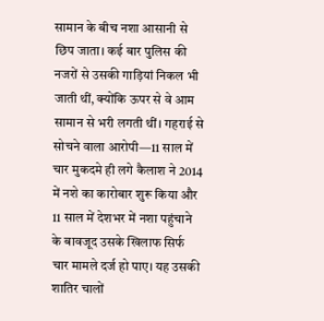सामान के बीच नशा आसानी से छिप जाता। कई बार पुलिस की नजरों से उसकी गाड़ियां निकल भी जाती थीं, क्योंकि ऊपर से वे आम सामान से भरी लगती थीं। गहराई से सोचने वाला आरोपी—11 साल में चार मुकदमे ही लगे कैलाश ने 2014 में नशे का कारोबार शुरू किया और 11 साल में देशभर में नशा पहुंचाने के बावजूद उसके खिलाफ सिर्फ चार मामले दर्ज हो पाए। यह उसकी शातिर चालों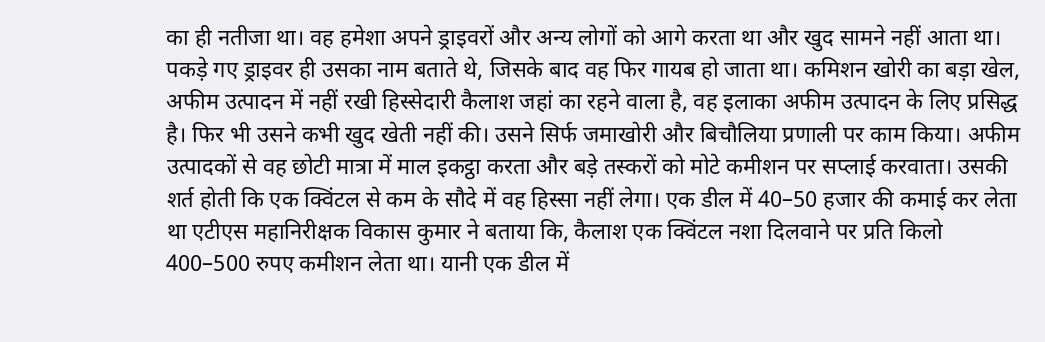का ही नतीजा था। वह हमेशा अपने ड्राइवरों और अन्य लोगों को आगे करता था और खुद सामने नहीं आता था। पकड़े गए ड्राइवर ही उसका नाम बताते थे, जिसके बाद वह फिर गायब हो जाता था। कमिशन खोरी का बड़ा खेल, अफीम उत्पादन में नहीं रखी हिस्सेदारी कैलाश जहां का रहने वाला है, वह इलाका अफीम उत्पादन के लिए प्रसिद्ध है। फिर भी उसने कभी खुद खेती नहीं की। उसने सिर्फ जमाखोरी और बिचौलिया प्रणाली पर काम किया। अफीम उत्पादकों से वह छोटी मात्रा में माल इकट्ठा करता और बड़े तस्करों को मोटे कमीशन पर सप्लाई करवाता। उसकी शर्त होती कि एक क्विंटल से कम के सौदे में वह हिस्सा नहीं लेगा। एक डील में 40–50 हजार की कमाई कर लेता था एटीएस महानिरीक्षक विकास कुमार ने बताया कि, कैलाश एक क्विंटल नशा दिलवाने पर प्रति किलो 400–500 रुपए कमीशन लेता था। यानी एक डील में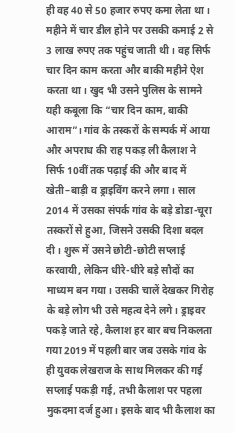ही वह 40 से 50 हजार रुपए कमा लेता था। महीने में चार डील होने पर उसकी कमाई 2 से 3 लाख रुपए तक पहुंच जाती थी। वह सिर्फ चार दिन काम करता और बाकी महीने ऐश करता था। खुद भी उसने पुलिस के सामने यही कबूला कि “चार दिन काम, बाकी आराम”। गांव के तस्करों के सम्पर्क में आया और अपराध की राह पकड़ ली कैलाश ने सिर्फ 10वीं तक पढ़ाई की और बाद में खेती–बाड़ी व ड्राइविंग करने लगा। साल 2014 में उसका संपर्क गांव के बड़े डोडा-चूरा तस्करों से हुआ, जिसने उसकी दिशा बदल दी। शुरू में उसने छोटी-छोटी सप्लाई करवायी, लेकिन धीरे-धीरे बड़े सौदों का माध्यम बन गया। उसकी चालें देखकर गिरोह के बड़े लोग भी उसे महत्व देने लगे। ड्राइवर पकड़े जाते रहे, कैलाश हर बार बच निकलता गया 2019 में पहली बार जब उसके गांव के ही युवक लेखराज के साथ मिलकर की गई सप्लाई पकड़ी गई, तभी कैलाश पर पहला मुकदमा दर्ज हुआ। इसके बाद भी कैलाश का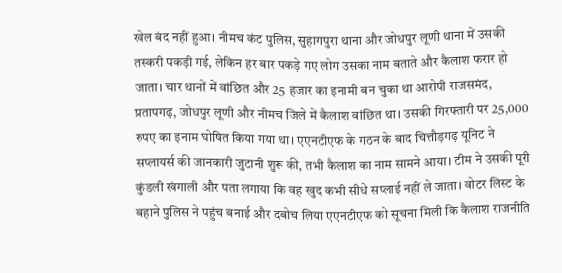खेल बंद नहीं हुआ। नीमच कंट पुलिस, सुहागपुरा थाना और जोधपुर लूणी थाना में उसकी तस्करी पकड़ी गई, लेकिन हर बार पकड़े गए लोग उसका नाम बताते और कैलाश फरार हो जाता। चार थानों में वांछित और 25 हजार का इनामी बन चुका था आरोपी राजसमंद, प्रतापगढ़, जोधपुर लूणी और नीमच जिले में कैलाश वांछित था। उसकी गिरफ्तारी पर 25,000 रुपए का इनाम घोषित किया गया था। एएनटीएफ के गठन के बाद चित्तौड़गढ़ यूनिट ने सप्लायर्स की जानकारी जुटानी शुरू की, तभी कैलाश का नाम सामने आया। टीम ने उसकी पूरी कुंडली खंगाली और पता लगाया कि वह खुद कभी सीधे सप्लाई नहीं ले जाता। वोटर लिस्ट के बहाने पुलिस ने पहुंच बनाई और दबोच लिया एएनटीएफ को सूचना मिली कि कैलाश राजनीति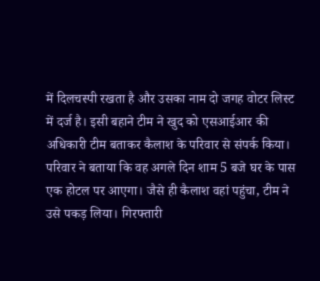में दिलचस्पी रखता है और उसका नाम दो जगह वोटर लिस्ट में दर्ज है। इसी बहाने टीम ने खुद को एसआईआर की अधिकारी टीम बताकर कैलाश के परिवार से संपर्क किया। परिवार ने बताया कि वह अगले दिन शाम 5 बजे घर के पास एक होटल पर आएगा। जैसे ही कैलाश वहां पहुंचा, टीम ने उसे पकड़ लिया। गिरफ्तारी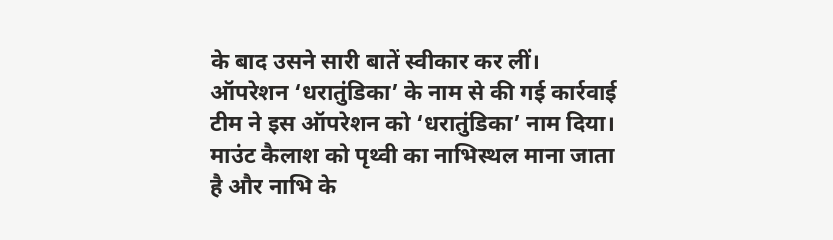के बाद उसने सारी बातें स्वीकार कर लीं। ऑपरेशन ‘धरातुंडिका’ के नाम से की गई कार्रवाई टीम ने इस ऑपरेशन को ‘धरातुंडिका’ नाम दिया। माउंट कैलाश को पृथ्वी का नाभिस्थल माना जाता है और नाभि के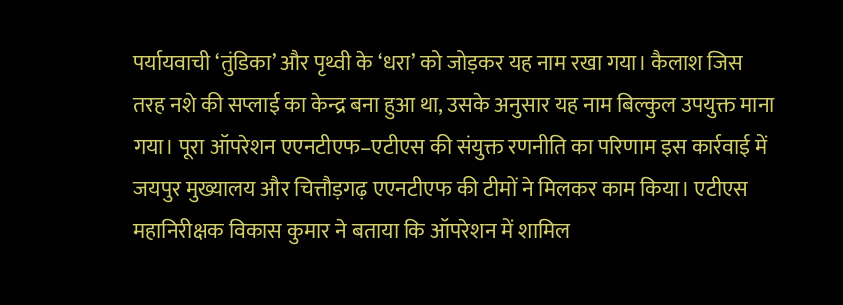पर्यायवाची ‘तुंडिका’ और पृथ्वी के ‘धरा’ को जोड़कर यह नाम रखा गया। कैलाश जिस तरह नशे की सप्लाई का केन्द्र बना हुआ था, उसके अनुसार यह नाम बिल्कुल उपयुक्त माना गया। पूरा ऑपरेशन एएनटीएफ–एटीएस की संयुक्त रणनीति का परिणाम इस कार्रवाई में जयपुर मुख्यालय और चित्तौड़गढ़ एएनटीएफ की टीमों ने मिलकर काम किया। एटीएस महानिरीक्षक विकास कुमार ने बताया कि ऑपरेशन में शामिल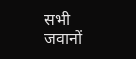सभी जवानों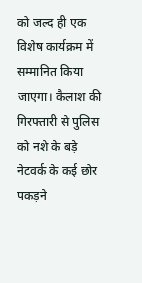को जल्द ही एक विशेष कार्यक्रम में सम्मानित किया जाएगा। कैलाश की गिरफ्तारी से पुलिस को नशे के बड़े नेटवर्क के कई छोर पकड़ने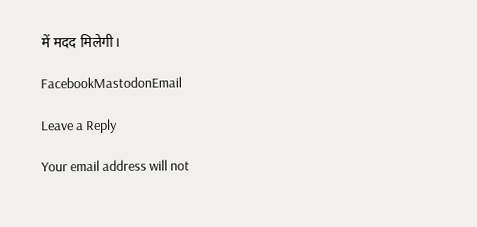में मदद मिलेगी।

FacebookMastodonEmail

Leave a Reply

Your email address will not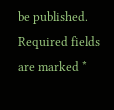be published. Required fields are marked *